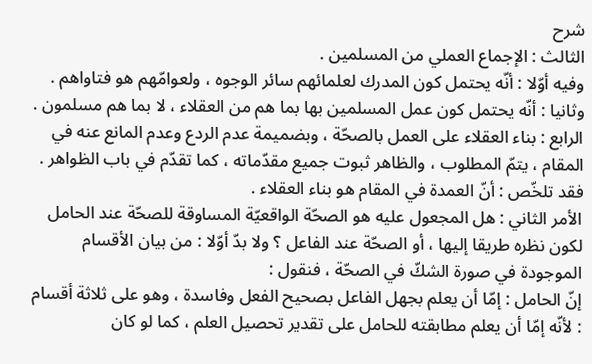شرح
الثالث : الإجماع العملي من المسلمين .
وفيه أوّلا : أنّه يحتمل كون المدرك لعلمائهم سائر الوجوه ، ولعوامّهم هو فتاواهم .
وثانيا : أنّه يحتمل كون عمل المسلمين بها بما هم من العقلاء ، لا بما هم مسلمون .
الرابع : بناء العقلاء على العمل بالصحّة ، وبضميمة عدم الردع وعدم المانع عنه في المقام ، يتمّ المطلوب ، والظاهر ثبوت جميع مقدّماته ، كما تقدّم في باب الظواهر .
فقد تلخّص : أنّ العمدة في المقام هو بناء العقلاء .
الأمر الثاني : هل المجعول عليه هو الصحّة الواقعيّة المساوقة للصحّة عند الحامل لكون نظره طريقا إليها ، أو الصحّة عند الفاعل ؟ ولا بدّ أوّلا : من بيان الأقسام الموجودة في صورة الشكّ في الصحّة ، فنقول :
إنّ الحامل : إمّا أن يعلم بجهل الفاعل بصحيح الفعل وفاسدة ، وهو على ثلاثة أقسام : لأنّه إمّا أن يعلم مطابقته للحامل على تقدير تحصيل العلم ، كما لو كان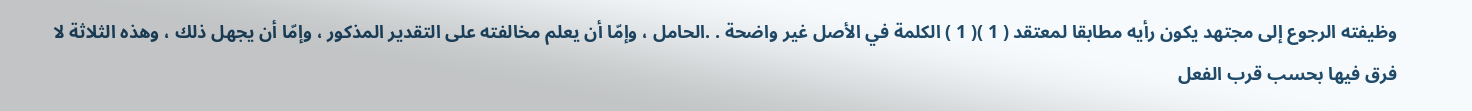وظيفته الرجوع إلى مجتهد يكون رأيه مطابقا لمعتقد ( 1 )( 1 ) الكلمة في الأصل غير واضحة . .الحامل ، وإمّا أن يعلم مخالفته على التقدير المذكور ، وإمّا أن يجهل ذلك ، وهذه الثلاثة لا فرق فيها بحسب قرب الفعل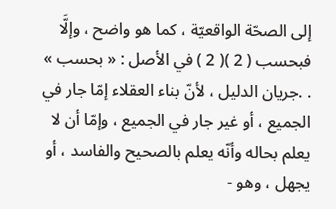إلى الصحّة الواقعيّة ، كما هو واضح ، وإلَّا فبحسب ( 2 )( 2 ) في الأصل : « بحسب » . .جريان الدليل ، لأنّ بناء العقلاء إمّا جار في الجميع ، أو غير جار في الجميع ، وإمّا أن لا يعلم بحاله وأنّه يعلم بالصحيح والفاسد ، أو يجهل ، وهو -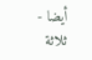أيضا - ثلاثة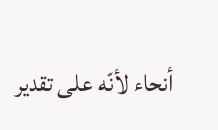أنحاء لأنّه على تقدير